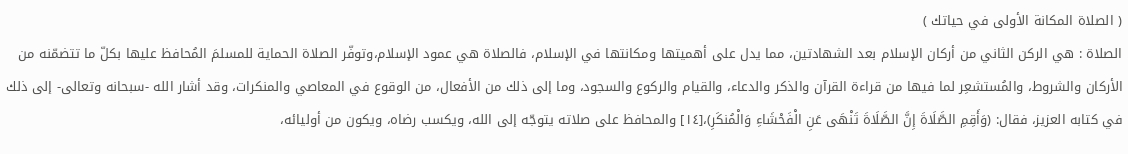( الصلاة المكانة الأولى في حياتك )
الصلاة : هي الركن الثاني من أركان الإسلام بعد الشهادتين، مما يدل على أهميتها ومكانتها في الإسلام، فالصلاة هي عمود الإسلام،وتوفّر الصلاة الحماية للمسلمَ المُحافظ عليها بكلّ ما تتضمّنه من الأركان والشروط، والمُستشعِر لما فيها من قراءة القرآن والذكر والدعاء، والقيام والركوع والسجود، وما إلى ذلك من الأفعال، من الوقوع في المعاصي والمنكرات، وقد أشار الله -سبحانه وتعالى- إلى ذلك في كتابه العزيز، فقال: (وَأَقِمِ الصَّلَاةَ إِنَّ الصَّلَاةَ تَنْهَى عَنِ الْفَحْشَاءِ وَالْمُنكَرِ)،[١٤] والمحافظ على صلاته يتوجّه إلى الله، ويكسب رضاه، ويكون من أوليائه،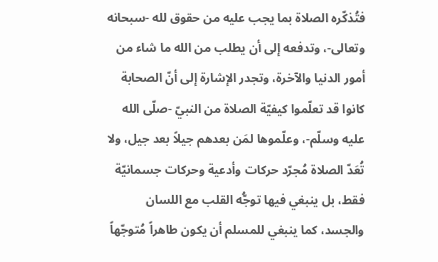فتُذكّره الصلاة بما يجب عليه من حقوق لله -سبحانه وتعالى-، وتدفعه إلى أن يطلب من الله ما شاء من أمور الدنيا والآخرة، وتجدر الإشارة إلى أنّ الصحابة كانوا قد تعلّموا كيفيّة الصلاة من النبيّ -صلّى الله عليه وسلّم-، وعلّموها لمَن بعدهم جيلاً بعد جيل، ولا تُعَدّ الصلاة مُجرّد حركات وأدعية وحركات جسمانيّة فقط، بل ينبغي فيها توجُّه القلب مع اللسان والجسد، كما ينبغي للمسلم أن يكون طاهراً مُتوجّهاً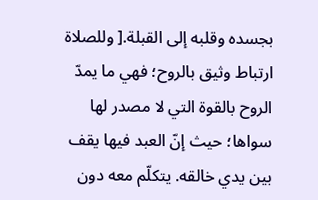بجسده وقلبه إلى القبلة.[ وللصلاة ارتباط وثيق بالروح؛ فهي ما يمدّ الروح بالقوة التي لا مصدر لها سواها؛ حيث إنّ العبد فيها يقف بين يدي خالقه. يتكلّم معه دون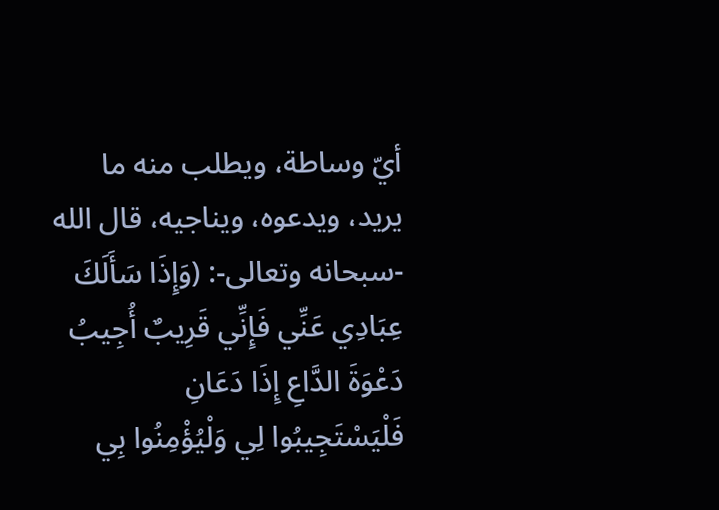أيّ وساطة، ويطلب منه ما يريد، ويدعوه، ويناجيه، قال الله -سبحانه وتعالى-: (وَإِذَا سَأَلَكَ عِبَادِي عَنِّي فَإِنِّي قَرِيبٌ أُجِيبُ دَعْوَةَ الدَّاعِ إِذَا دَعَانِ فَلْيَسْتَجِيبُوا لِي وَلْيُؤْمِنُوا بِي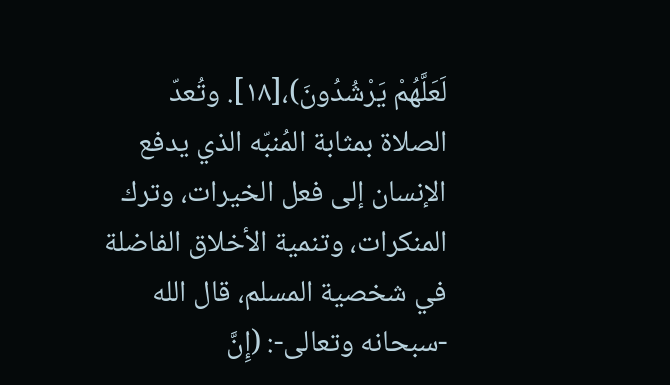لَعَلَّهُمْ يَرْشُدُونَ)،[١٨]. وتُعدّ الصلاة بمثابة المُنبّه الذي يدفع الإنسان إلى فعل الخيرات، وترك المنكرات، وتنمية الأخلاق الفاضلة في شخصية المسلم، قال الله -سبحانه وتعالى-: (إِنَّ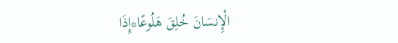الْإِنسَانَ خُلِقَ هَلُوعًا*إِذَا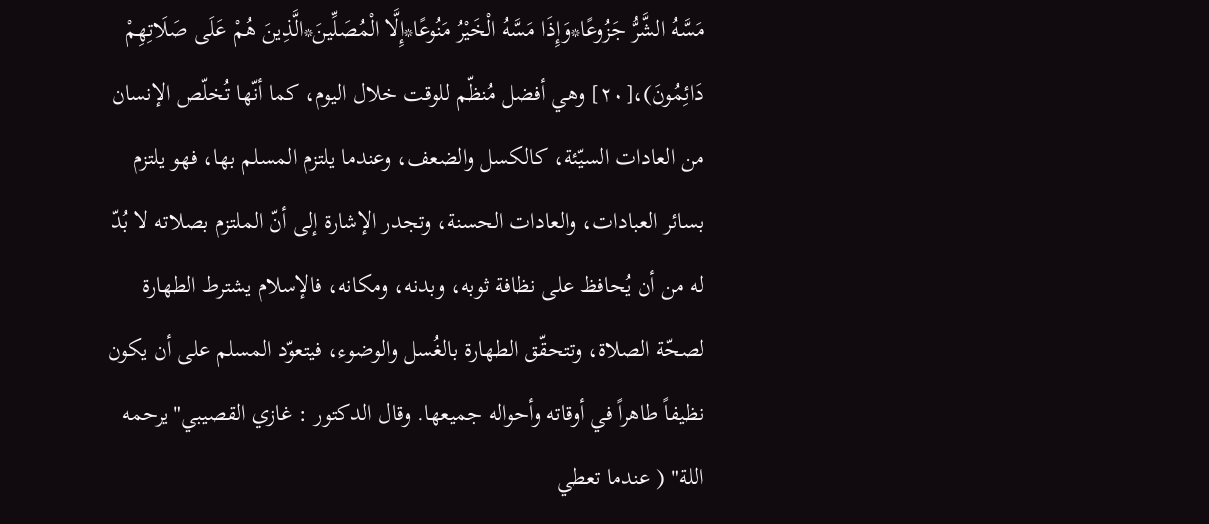مَسَّهُ الشَّرُّ جَزُوعًا*وَإِذَا مَسَّهُ الْخَيْرُ مَنُوعًا*إِلَّا الْمُصَلِّينَ*الَّذِينَ هُمْ عَلَى صَلَاتِهِمْ دَائِمُونَ)،[٢٠] وهي أفضل مُنظّم للوقت خلال اليوم، كما أنّها تُخلّص الإنسان من العادات السيّئة، كالكسل والضعف، وعندما يلتزم المسلم بها، فهو يلتزم بسائر العبادات، والعادات الحسنة، وتجدر الإشارة إلى أنّ الملتزم بصلاته لا بُدّ له من أن يُحافظ على نظافة ثوبه، وبدنه، ومكانه، فالإسلام يشترط الطهارة لصحّة الصلاة، وتتحقّق الطهارة بالغُسل والوضوء، فيتعوّد المسلم على أن يكون نظيفاً طاهراً في أوقاته وأحواله جميعها. وقال الدكتور : غازي القصيبي"يرحمه اللة" ( عندما تعطي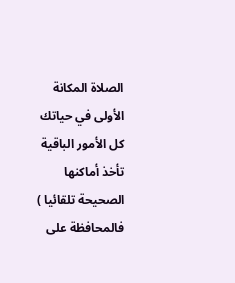الصلاة المكانة الأولى في حياتك
كل الأمور الباقية تأخذ أماكنها الصحيحة تلقائيا )
فالمحافظة على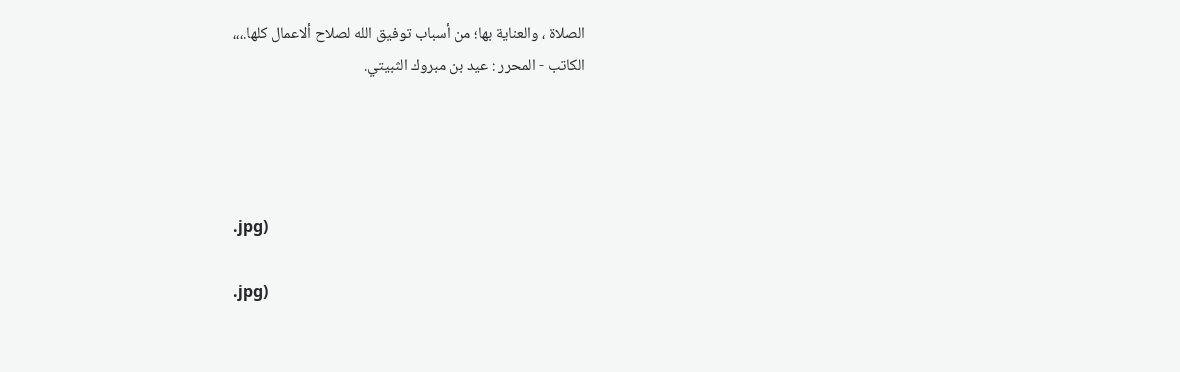الصلاة ، والعناية بها؛ من أسباب توفيق الله لصلاح ألاعمال كلها.،،،
الكاتب - المحرر : عيد بن مبروك الثبيتي.




.jpg)

.jpg)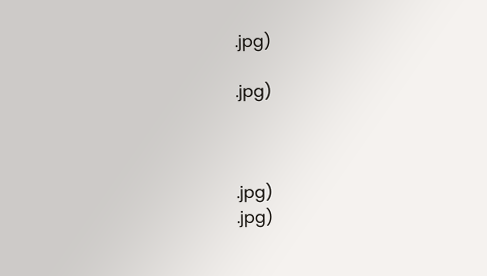.jpg)

.jpg)



.jpg)
.jpg)